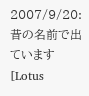2007/9/20: 昔の名前で出ています [Lotus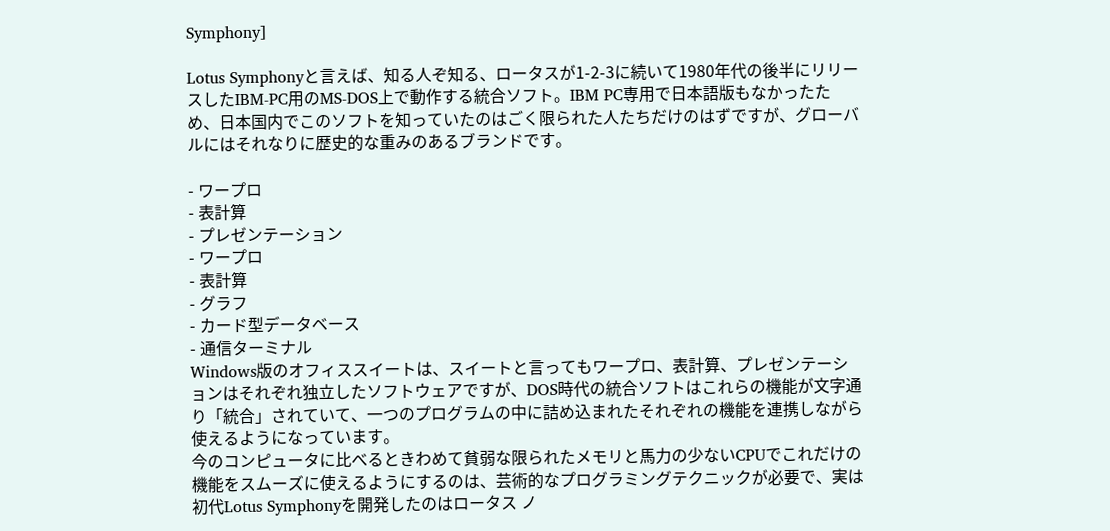Symphony]

Lotus Symphonyと言えば、知る人ぞ知る、ロータスが1-2-3に続いて1980年代の後半にリリースしたIBM-PC用のMS-DOS上で動作する統合ソフト。IBM PC専用で日本語版もなかったため、日本国内でこのソフトを知っていたのはごく限られた人たちだけのはずですが、グローバルにはそれなりに歴史的な重みのあるブランドです。

- ワープロ
- 表計算
- プレゼンテーション
- ワープロ
- 表計算
- グラフ
- カード型データベース
- 通信ターミナル
Windows版のオフィススイートは、スイートと言ってもワープロ、表計算、プレゼンテーションはそれぞれ独立したソフトウェアですが、DOS時代の統合ソフトはこれらの機能が文字通り「統合」されていて、一つのプログラムの中に詰め込まれたそれぞれの機能を連携しながら使えるようになっています。
今のコンピュータに比べるときわめて貧弱な限られたメモリと馬力の少ないCPUでこれだけの機能をスムーズに使えるようにするのは、芸術的なプログラミングテクニックが必要で、実は初代Lotus Symphonyを開発したのはロータス ノ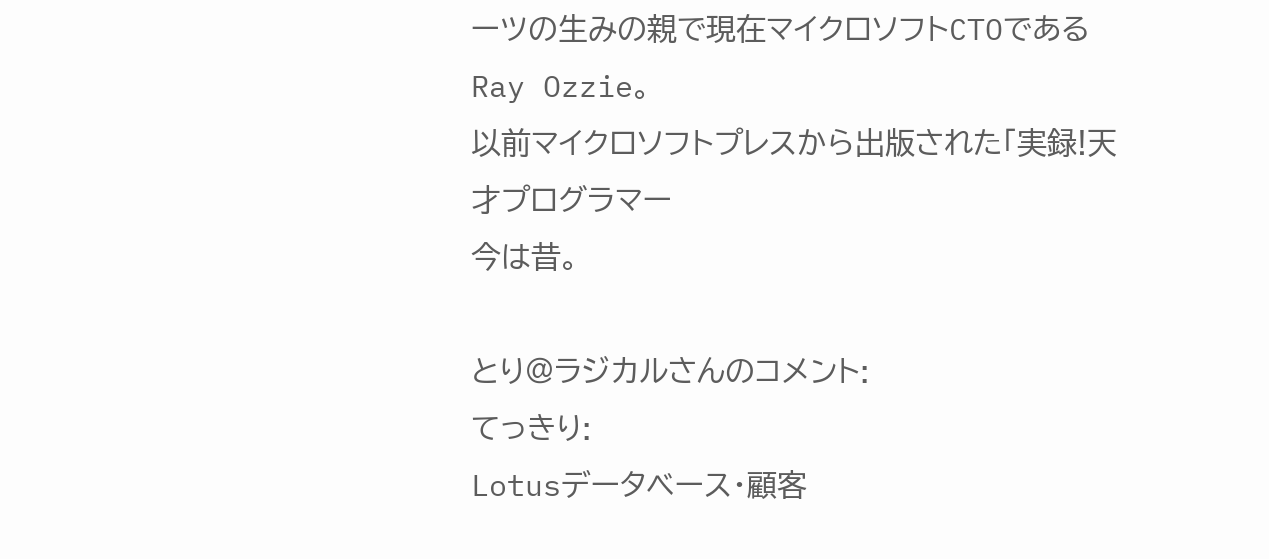ーツの生みの親で現在マイクロソフトCTOであるRay Ozzie。
以前マイクロソフトプレスから出版された「実録!天才プログラマー
今は昔。

とり@ラジカルさんのコメント:
てっきり:
Lotusデータベース・顧客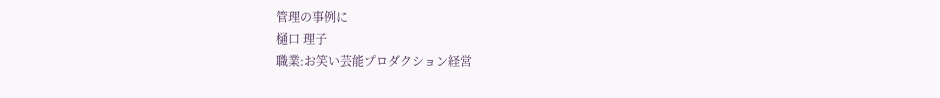管理の事例に
樋口 理子
職業:お笑い芸能プロダクション経営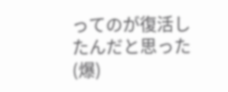ってのが復活したんだと思った(爆)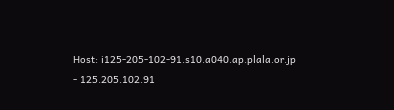Host: i125-205-102-91.s10.a040.ap.plala.or.jp - 125.205.102.91